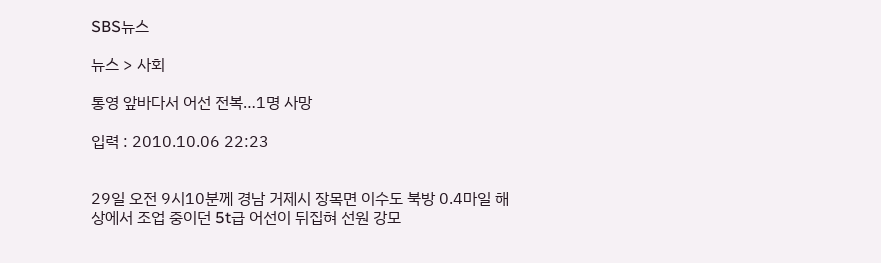SBS뉴스

뉴스 > 사회

통영 앞바다서 어선 전복…1명 사망

입력 : 2010.10.06 22:23


29일 오전 9시10분께 경남 거제시 장목면 이수도 북방 0.4마일 해상에서 조업 중이던 5t급 어선이 뒤집혀 선원 강모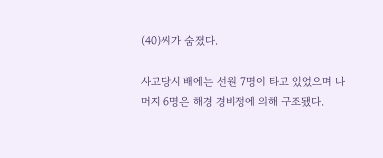(40)씨가 숨졌다.

사고당시 배에는 선원 7명이 타고 있었으며 나머지 6명은 해경 경비정에 의해 구조됐다.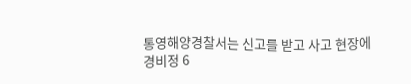통영해양경찰서는 신고를 받고 사고 현장에 경비정 6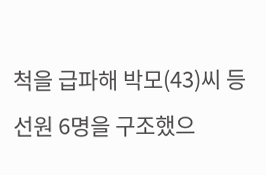척을 급파해 박모(43)씨 등 선원 6명을 구조했으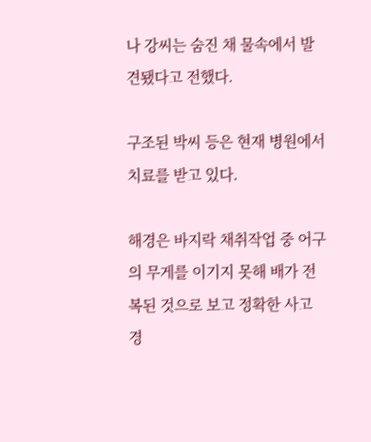나 강씨는 숨진 채 물속에서 발견됐다고 전했다.

구조된 박씨 등은 현재 병원에서 치료를 받고 있다.

해경은 바지락 채취작업 중 어구의 무게를 이기지 못해 배가 전복된 것으로 보고 정확한 사고 경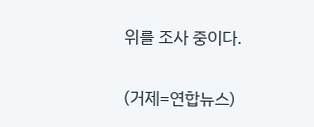위를 조사 중이다.

(거제=연합뉴스)